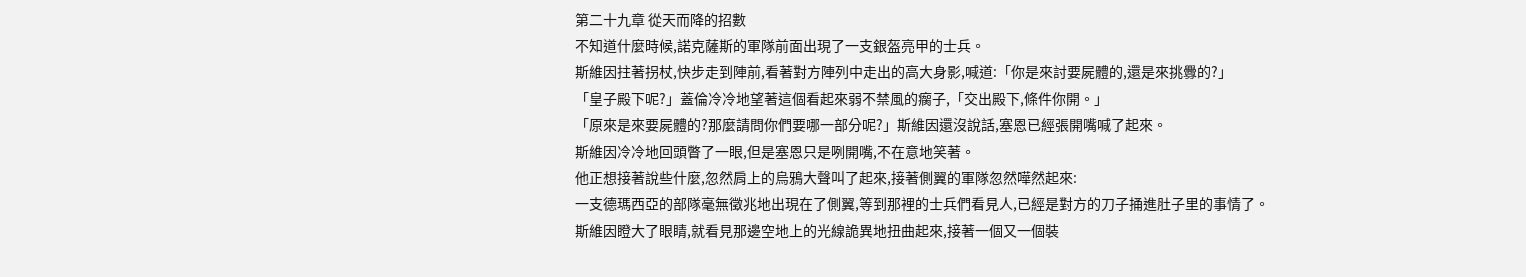第二十九章 從天而降的招數
不知道什麼時候,諾克薩斯的軍隊前面出現了一支銀盔亮甲的士兵。
斯維因拄著拐杖,快步走到陣前,看著對方陣列中走出的高大身影,喊道:「你是來討要屍體的,還是來挑釁的?」
「皇子殿下呢?」蓋倫冷冷地望著這個看起來弱不禁風的瘸子,「交出殿下,條件你開。」
「原來是來要屍體的?那麼請問你們要哪一部分呢?」斯維因還沒說話,塞恩已經張開嘴喊了起來。
斯維因冷冷地回頭瞥了一眼,但是塞恩只是咧開嘴,不在意地笑著。
他正想接著說些什麼,忽然肩上的烏鴉大聲叫了起來,接著側翼的軍隊忽然嘩然起來:
一支德瑪西亞的部隊毫無徵兆地出現在了側翼,等到那裡的士兵們看見人,已經是對方的刀子捅進肚子里的事情了。
斯維因瞪大了眼睛,就看見那邊空地上的光線詭異地扭曲起來,接著一個又一個裝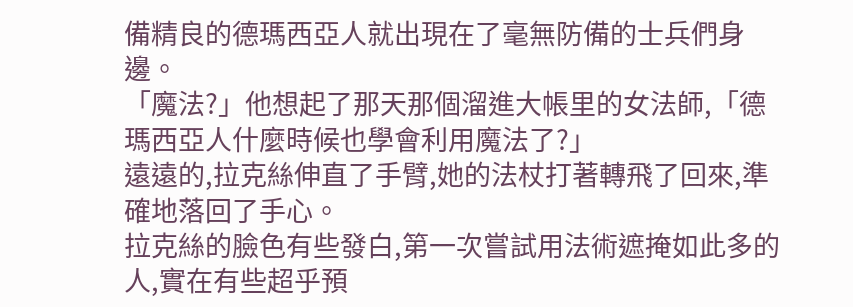備精良的德瑪西亞人就出現在了毫無防備的士兵們身邊。
「魔法?」他想起了那天那個溜進大帳里的女法師,「德瑪西亞人什麼時候也學會利用魔法了?」
遠遠的,拉克絲伸直了手臂,她的法杖打著轉飛了回來,準確地落回了手心。
拉克絲的臉色有些發白,第一次嘗試用法術遮掩如此多的人,實在有些超乎預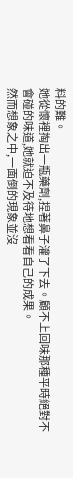料的難。
她從懷裡掏出一瓶藥劑,捏著鼻子灌了下去。顧不上回味那種平時絕對不會碰的味道,她就迫不及待地想看看自己的成果。
然而想象之中,一面倒的現象並沒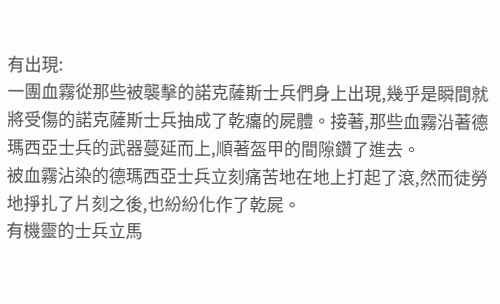有出現:
一團血霧從那些被襲擊的諾克薩斯士兵們身上出現,幾乎是瞬間就將受傷的諾克薩斯士兵抽成了乾癟的屍體。接著,那些血霧沿著德瑪西亞士兵的武器蔓延而上,順著盔甲的間隙鑽了進去。
被血霧沾染的德瑪西亞士兵立刻痛苦地在地上打起了滾,然而徒勞地掙扎了片刻之後,也紛紛化作了乾屍。
有機靈的士兵立馬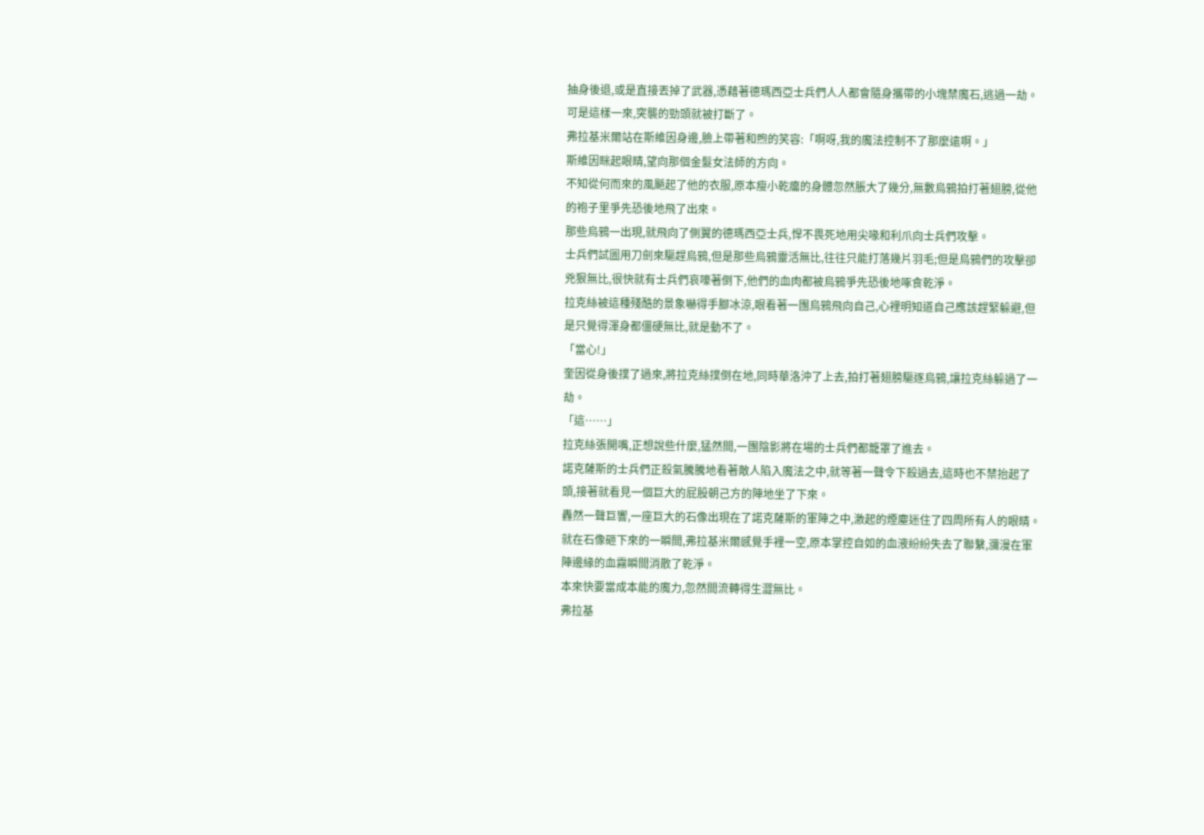抽身後退,或是直接丟掉了武器,憑藉著德瑪西亞士兵們人人都會隨身攜帶的小塊禁魔石,逃過一劫。
可是這樣一來,突襲的勁頭就被打斷了。
弗拉基米爾站在斯維因身邊,臉上帶著和煦的笑容:「啊呀,我的魔法控制不了那麼遠啊。」
斯維因眯起眼睛,望向那個金髮女法師的方向。
不知從何而來的風颳起了他的衣服,原本瘦小乾癟的身體忽然脹大了幾分,無數烏鴉拍打著翅膀,從他的袍子里爭先恐後地飛了出來。
那些烏鴉一出現,就飛向了側翼的德瑪西亞士兵,悍不畏死地用尖喙和利爪向士兵們攻擊。
士兵們試圖用刀劍來驅趕烏鴉,但是那些烏鴉靈活無比,往往只能打落幾片羽毛;但是烏鴉們的攻擊卻兇狠無比,很快就有士兵們哀嚎著倒下,他們的血肉都被烏鴉爭先恐後地啄食乾淨。
拉克絲被這種殘酷的景象嚇得手腳冰涼,眼看著一團烏鴉飛向自己,心裡明知道自己應該趕緊躲避,但是只覺得渾身都僵硬無比,就是動不了。
「當心!」
奎因從身後撲了過來,將拉克絲撲倒在地,同時華洛沖了上去,拍打著翅膀驅逐烏鴉,讓拉克絲躲過了一劫。
「這……」
拉克絲張開嘴,正想說些什麼,猛然間,一團陰影將在場的士兵們都籠罩了進去。
諾克薩斯的士兵們正殺氣騰騰地看著敵人陷入魔法之中,就等著一聲令下殺過去,這時也不禁抬起了頭,接著就看見一個巨大的屁股朝己方的陣地坐了下來。
轟然一聲巨響,一座巨大的石像出現在了諾克薩斯的軍陣之中,激起的煙塵迷住了四周所有人的眼睛。
就在石像砸下來的一瞬間,弗拉基米爾感覺手裡一空,原本掌控自如的血液紛紛失去了聯繫,瀰漫在軍陣邊緣的血霧瞬間消散了乾淨。
本來快要當成本能的魔力,忽然間流轉得生澀無比。
弗拉基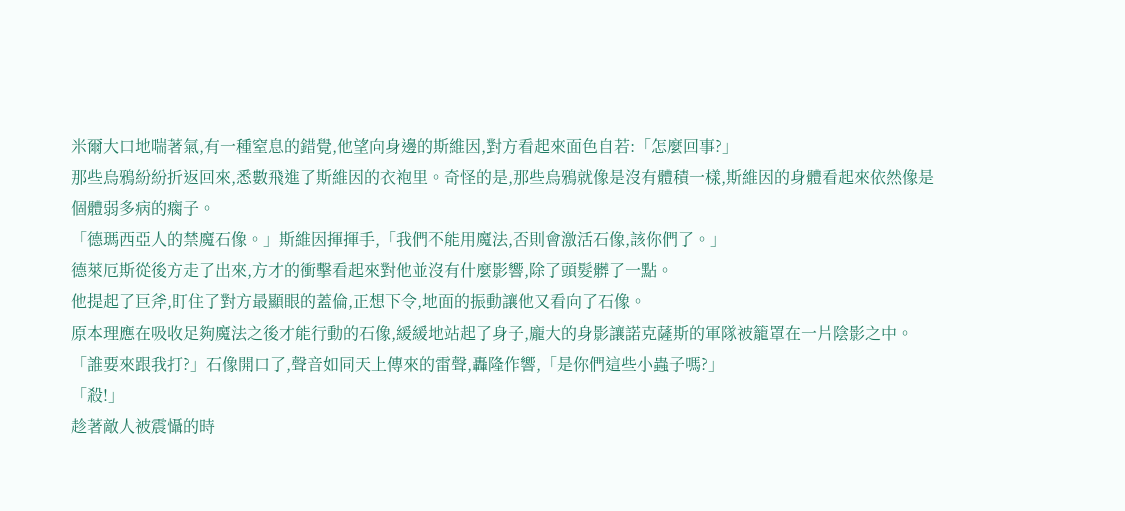米爾大口地喘著氣,有一種窒息的錯覺,他望向身邊的斯維因,對方看起來面色自若:「怎麼回事?」
那些烏鴉紛紛折返回來,悉數飛進了斯維因的衣袍里。奇怪的是,那些烏鴉就像是沒有體積一樣,斯維因的身體看起來依然像是個體弱多病的瘸子。
「德瑪西亞人的禁魔石像。」斯維因揮揮手,「我們不能用魔法,否則會激活石像,該你們了。」
德萊厄斯從後方走了出來,方才的衝擊看起來對他並沒有什麼影響,除了頭髮髒了一點。
他提起了巨斧,盯住了對方最顯眼的蓋倫,正想下令,地面的振動讓他又看向了石像。
原本理應在吸收足夠魔法之後才能行動的石像,緩緩地站起了身子,龐大的身影讓諾克薩斯的軍隊被籠罩在一片陰影之中。
「誰要來跟我打?」石像開口了,聲音如同天上傳來的雷聲,轟隆作響,「是你們這些小蟲子嗎?」
「殺!」
趁著敵人被震懾的時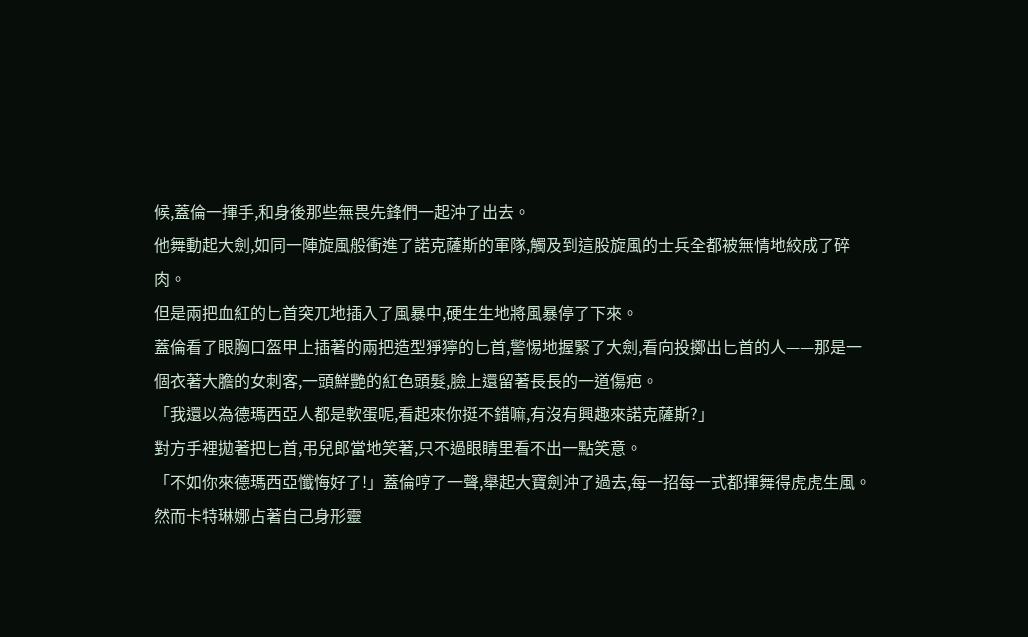候,蓋倫一揮手,和身後那些無畏先鋒們一起沖了出去。
他舞動起大劍,如同一陣旋風般衝進了諾克薩斯的軍隊,觸及到這股旋風的士兵全都被無情地絞成了碎肉。
但是兩把血紅的匕首突兀地插入了風暴中,硬生生地將風暴停了下來。
蓋倫看了眼胸口盔甲上插著的兩把造型猙獰的匕首,警惕地握緊了大劍,看向投擲出匕首的人——那是一個衣著大膽的女刺客,一頭鮮艷的紅色頭髮,臉上還留著長長的一道傷疤。
「我還以為德瑪西亞人都是軟蛋呢,看起來你挺不錯嘛,有沒有興趣來諾克薩斯?」
對方手裡拋著把匕首,弔兒郎當地笑著,只不過眼睛里看不出一點笑意。
「不如你來德瑪西亞懺悔好了!」蓋倫哼了一聲,舉起大寶劍沖了過去,每一招每一式都揮舞得虎虎生風。
然而卡特琳娜占著自己身形靈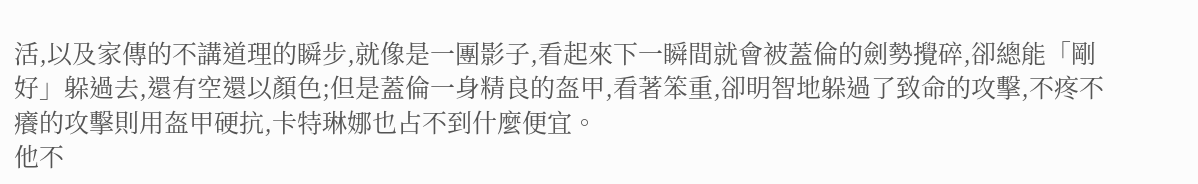活,以及家傳的不講道理的瞬步,就像是一團影子,看起來下一瞬間就會被蓋倫的劍勢攪碎,卻總能「剛好」躲過去,還有空還以顏色;但是蓋倫一身精良的盔甲,看著笨重,卻明智地躲過了致命的攻擊,不疼不癢的攻擊則用盔甲硬抗,卡特琳娜也占不到什麼便宜。
他不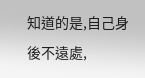知道的是,自己身後不遠處,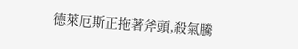德萊厄斯正拖著斧頭,殺氣騰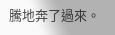騰地奔了過來。